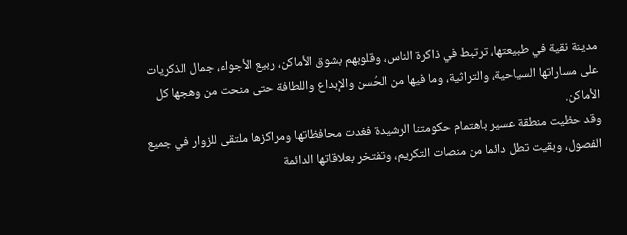مدينة نقية في طبيعتها، ترتبط في ذاكرة الناس، وقلوبهم بشوق الأماكن، ربيع الأجواء، جمال الذكريات على مساراتها السياحية، والتراثية، وما فيها من الحُسن والإبداع واللطافة حتى منحت من وهجها كل الأماكن.
وقد حظيت منطقة عسير باهتمام حكومتنا الرشيدة فغدت محافظاتها ومراكزها ملتقى للزوار في جميع الفصول، وبقيت تطل دائما من منصات التكريم، وتفتخر بعلاقاتها الدائمة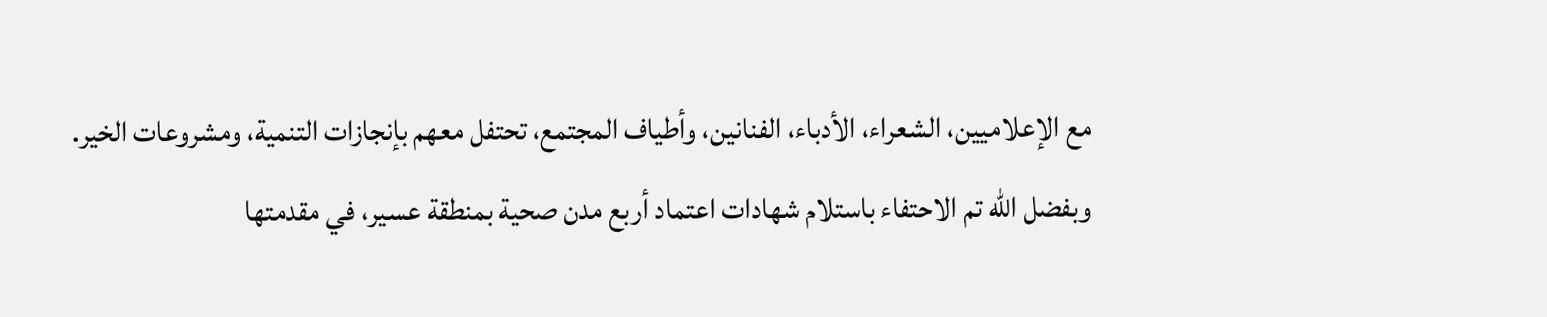مع الإعلاميين، الشعراء، الأدباء، الفنانين، وأطياف المجتمع، تحتفل معهم بإنجازات التنمية، ومشروعات الخير.
وبفضل الله تم الاحتفاء باستلام شهادات اعتماد أربع مدن صحية بمنطقة عسير، في مقدمتها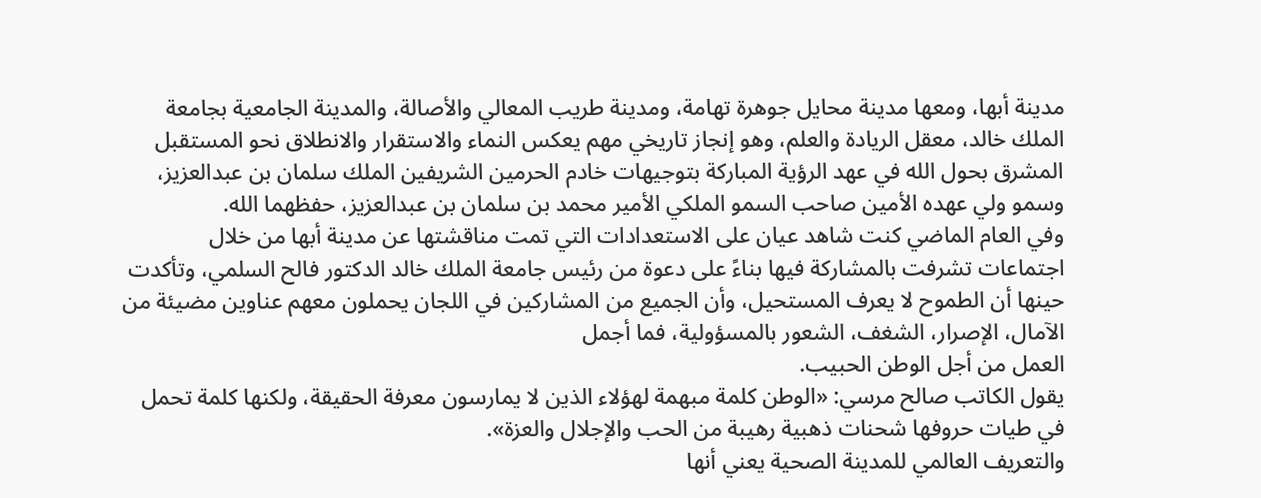مدينة أبها، ومعها مدينة محايل جوهرة تهامة، ومدينة طريب المعالي والأصالة، والمدينة الجامعية بجامعة الملك خالد، معقل الريادة والعلم، وهو إنجاز تاريخي مهم يعكس النماء والاستقرار والانطلاق نحو المستقبل المشرق بحول الله في عهد الرؤية المباركة بتوجيهات خادم الحرمين الشريفين الملك سلمان بن عبدالعزيز، وسمو ولي عهده الأمين صاحب السمو الملكي الأمير محمد بن سلمان بن عبدالعزيز، حفظهما الله.
وفي العام الماضي كنت شاهد عيان على الاستعدادات التي تمت مناقشتها عن مدينة أبها من خلال اجتماعات تشرفت بالمشاركة فيها بناءً على دعوة من رئيس جامعة الملك خالد الدكتور فالح السلمي، وتأكدت حينها أن الطموح لا يعرف المستحيل، وأن الجميع من المشاركين في اللجان يحملون معهم عناوين مضيئة من الآمال، الإصرار، الشغف، الشعور بالمسؤولية، فما أجمل
العمل من أجل الوطن الحبيب.
يقول الكاتب صالح مرسي: «الوطن كلمة مبهمة لهؤلاء الذين لا يمارسون معرفة الحقيقة، ولكنها كلمة تحمل في طيات حروفها شحنات ذهبية رهيبة من الحب والإجلال والعزة».
والتعريف العالمي للمدينة الصحية يعني أنها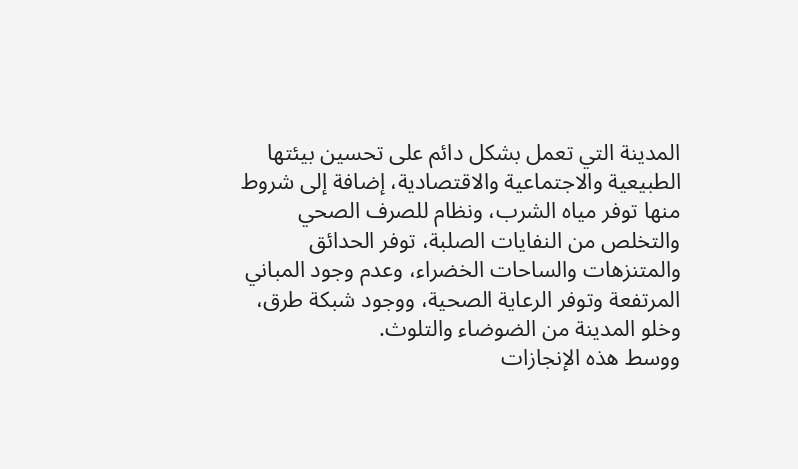المدينة التي تعمل بشكل دائم على تحسين بيئتها الطبيعية والاجتماعية والاقتصادية، إضافة إلى شروط منها توفر مياه الشرب، ونظام للصرف الصحي والتخلص من النفايات الصلبة، توفر الحدائق والمتنزهات والساحات الخضراء، وعدم وجود المباني المرتفعة وتوفر الرعاية الصحية، ووجود شبكة طرق، وخلو المدينة من الضوضاء والتلوث.
ووسط هذه الإنجازات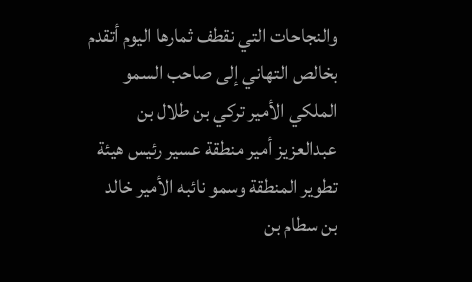والنجاحات التي نقطف ثمارها اليوم أتقدم بخالص التهاني إلى صاحب السمو الملكي الأمير تركي بن طلال بن عبدالعزيز أمير منطقة عسير رئيس هيئة تطوير المنطقة وسمو نائبه الأمير خالد بن سطام بن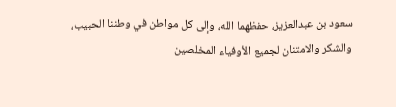سعود بن عبدالعزيز، حفظهما الله، وإلى كل مواطن في وطننا الحبيب، والشكر والامتنان لجميع الأوفياء المخلصين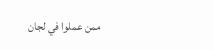ممن عملوا في لجان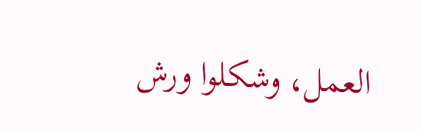العمل، وشكلوا ورش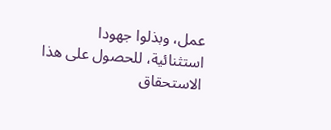عمل، وبذلوا جهودا استثنائية، للحصول على هذا الاستحقاق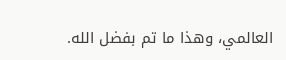العالمي، وهذا ما تم بفضل الله.